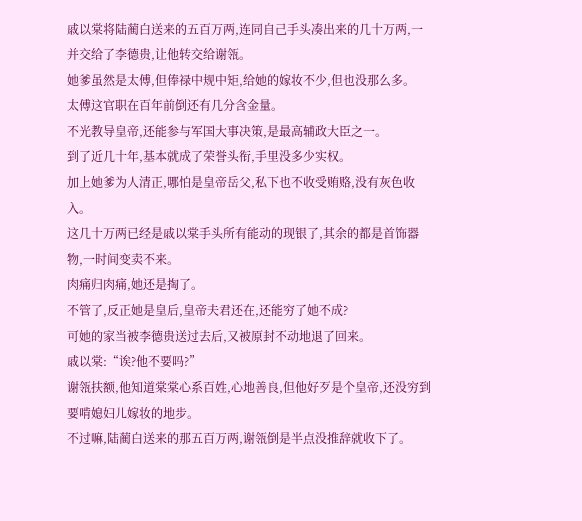戚以棠将陆蔺白送来的五百万两,连同自己手头凑出来的几十万两,一并交给了李德贵,让他转交给谢瓴。
她爹虽然是太傅,但俸禄中规中矩,给她的嫁妆不少,但也没那么多。
太傅这官职在百年前倒还有几分含金量。
不光教导皇帝,还能参与军国大事决策,是最高辅政大臣之一。
到了近几十年,基本就成了荣誉头衔,手里没多少实权。
加上她爹为人清正,哪怕是皇帝岳父,私下也不收受贿赂,没有灰色收入。
这几十万两已经是戚以棠手头所有能动的现银了,其余的都是首饰器物,一时间变卖不来。
肉痛归肉痛,她还是掏了。
不管了,反正她是皇后,皇帝夫君还在,还能穷了她不成?
可她的家当被李德贵送过去后,又被原封不动地退了回来。
戚以棠:“诶?他不要吗?”
谢瓴扶额,他知道棠棠心系百姓,心地善良,但他好歹是个皇帝,还没穷到要啃媳妇儿嫁妆的地步。
不过嘛,陆蔺白送来的那五百万两,谢瓴倒是半点没推辞就收下了。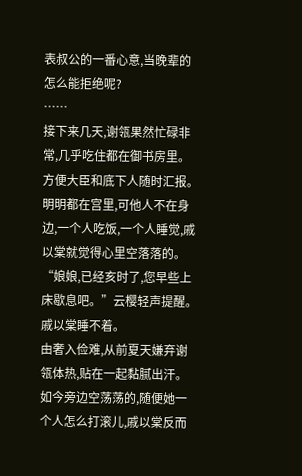表叔公的一番心意,当晚辈的怎么能拒绝呢?
……
接下来几天,谢瓴果然忙碌非常,几乎吃住都在御书房里。
方便大臣和底下人随时汇报。
明明都在宫里,可他人不在身边,一个人吃饭,一个人睡觉,戚以棠就觉得心里空落落的。
“娘娘,已经亥时了,您早些上床歇息吧。”云樱轻声提醒。
戚以棠睡不着。
由奢入俭难,从前夏天嫌弃谢瓴体热,贴在一起黏腻出汗。
如今旁边空荡荡的,随便她一个人怎么打滚儿,戚以棠反而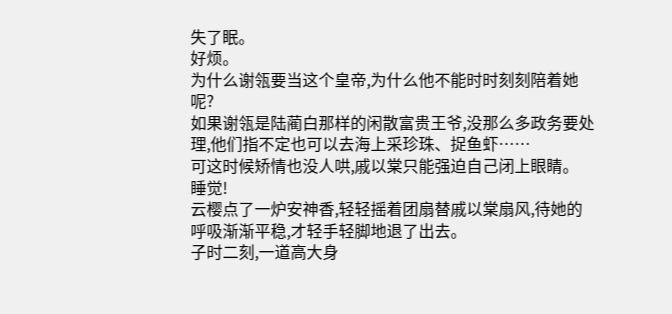失了眠。
好烦。
为什么谢瓴要当这个皇帝,为什么他不能时时刻刻陪着她呢?
如果谢瓴是陆蔺白那样的闲散富贵王爷,没那么多政务要处理,他们指不定也可以去海上采珍珠、捉鱼虾……
可这时候矫情也没人哄,戚以棠只能强迫自己闭上眼睛。
睡觉!
云樱点了一炉安神香,轻轻摇着团扇替戚以棠扇风,待她的呼吸渐渐平稳,才轻手轻脚地退了出去。
子时二刻,一道高大身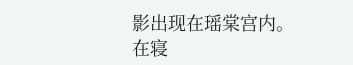影出现在瑶棠宫内。
在寝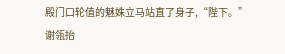殿门口轮值的魅姝立马站直了身子,“陛下。”
谢瓴抬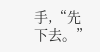手,“先下去。”